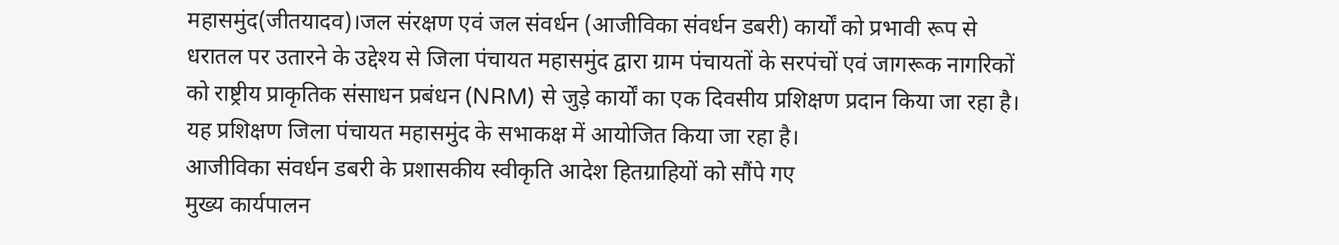महासमुंद(जीतयादव)।जल संरक्षण एवं जल संवर्धन (आजीविका संवर्धन डबरी) कार्यों को प्रभावी रूप से धरातल पर उतारने के उद्देश्य से जिला पंचायत महासमुंद द्वारा ग्राम पंचायतों के सरपंचों एवं जागरूक नागरिकों को राष्ट्रीय प्राकृतिक संसाधन प्रबंधन (NRM) से जुड़े कार्यों का एक दिवसीय प्रशिक्षण प्रदान किया जा रहा है। यह प्रशिक्षण जिला पंचायत महासमुंद के सभाकक्ष में आयोजित किया जा रहा है।
आजीविका संवर्धन डबरी के प्रशासकीय स्वीकृति आदेश हितग्राहियों को सौंपे गए
मुख्य कार्यपालन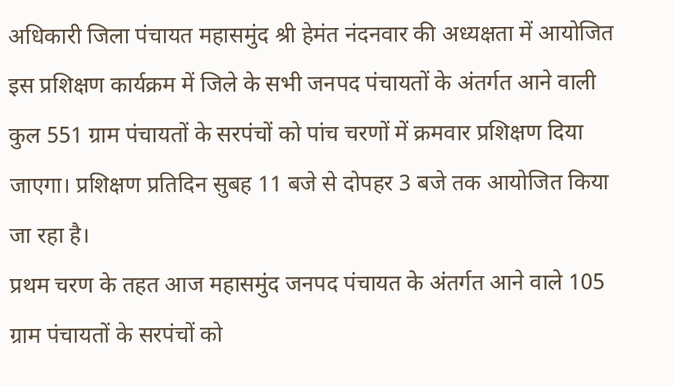अधिकारी जिला पंचायत महासमुंद श्री हेमंत नंदनवार की अध्यक्षता में आयोजित इस प्रशिक्षण कार्यक्रम में जिले के सभी जनपद पंचायतों के अंतर्गत आने वाली कुल 551 ग्राम पंचायतों के सरपंचों को पांच चरणों में क्रमवार प्रशिक्षण दिया जाएगा। प्रशिक्षण प्रतिदिन सुबह 11 बजे से दोपहर 3 बजे तक आयोजित किया जा रहा है।
प्रथम चरण के तहत आज महासमुंद जनपद पंचायत के अंतर्गत आने वाले 105 ग्राम पंचायतों के सरपंचों को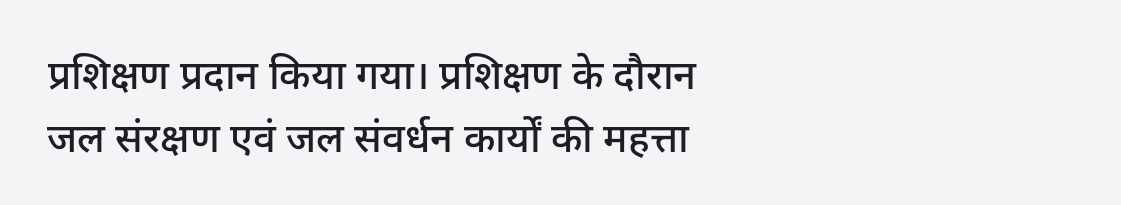प्रशिक्षण प्रदान किया गया। प्रशिक्षण के दौरान जल संरक्षण एवं जल संवर्धन कार्यों की महत्ता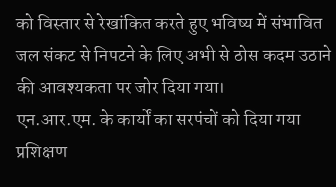को विस्तार से रेखांकित करते हुए भविष्य में संभावित जल संकट से निपटने के लिए अभी से ठोस कदम उठाने की आवश्यकता पर जोर दिया गया।
एन.आर.एम. के कार्यों का सरपंचों को दिया गया प्रशिक्षण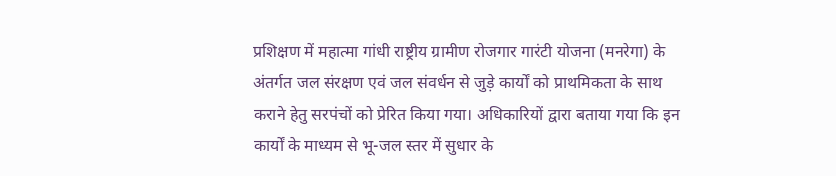प्रशिक्षण में महात्मा गांधी राष्ट्रीय ग्रामीण रोजगार गारंटी योजना (मनरेगा) के अंतर्गत जल संरक्षण एवं जल संवर्धन से जुड़े कार्यों को प्राथमिकता के साथ कराने हेतु सरपंचों को प्रेरित किया गया। अधिकारियों द्वारा बताया गया कि इन कार्यों के माध्यम से भू-जल स्तर में सुधार के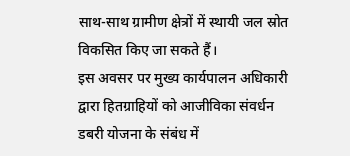साथ-साथ ग्रामीण क्षेत्रों में स्थायी जल स्रोत विकसित किए जा सकते हैं।
इस अवसर पर मुख्य कार्यपालन अधिकारी द्वारा हितग्राहियों को आजीविका संवर्धन डबरी योजना के संबंध में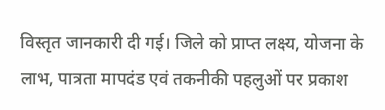विस्तृत जानकारी दी गई। जिले को प्राप्त लक्ष्य, योजना के लाभ, पात्रता मापदंड एवं तकनीकी पहलुओं पर प्रकाश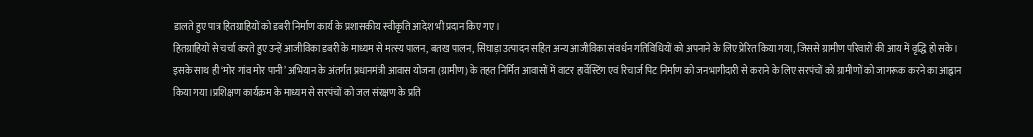डालते हुए पात्र हितग्राहियों को डबरी निर्माण कार्य के प्रशासकीय स्वीकृति आदेश भी प्रदान किए गए।
हितग्राहियों से चर्चा करते हुए उन्हें आजीविका डबरी के माध्यम से मत्स्य पालन, बतख पालन, सिंघाड़ा उत्पादन सहित अन्य आजीविका संवर्धन गतिविधियों को अपनाने के लिए प्रेरित किया गया, जिससे ग्रामीण परिवारों की आय में वृद्धि हो सके।
इसके साथ ही ‘मोर गांव मोर पानी’ अभियान के अंतर्गत प्रधानमंत्री आवास योजना (ग्रामीण) के तहत निर्मित आवासों में वाटर हार्वेस्टिंग एवं रिचार्ज पिट निर्माण को जनभागीदारी से कराने के लिए सरपंचों को ग्रामीणों को जागरूक करने का आह्वान किया गया।प्रशिक्षण कार्यक्रम के माध्यम से सरपंचों को जल संरक्षण के प्रति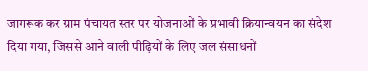जागरूक कर ग्राम पंचायत स्तर पर योजनाओं के प्रभावी क्रियान्वयन का संदेश दिया गया, जिससे आने वाली पीढ़ियों के लिए जल संसाधनों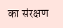का संरक्षण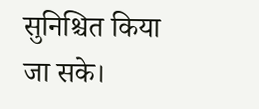सुनिश्चित किया जा सके।